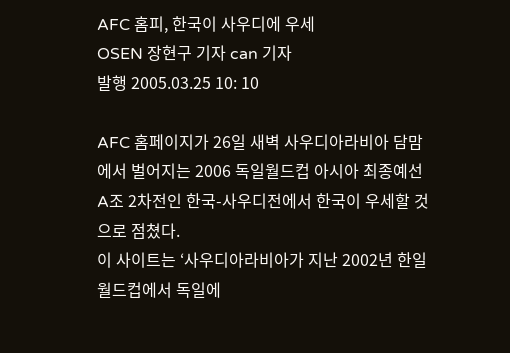AFC 홈피, 한국이 사우디에 우세
OSEN 장현구 기자 can 기자
발행 2005.03.25 10: 10

AFC 홈페이지가 26일 새벽 사우디아라비아 담맘에서 벌어지는 2006 독일월드컵 아시아 최종예선 A조 2차전인 한국-사우디전에서 한국이 우세할 것으로 점쳤다.
이 사이트는 ‘사우디아라비아가 지난 2002년 한일월드컵에서 독일에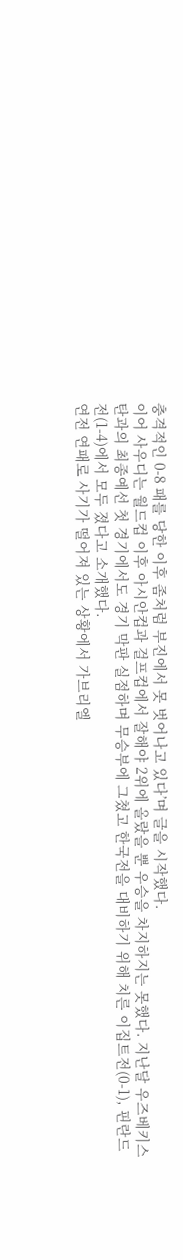충격적인 0-8 패를 당한 이후 좀처럼 부진에서 못 벗어나고 있다’며 글을 시작했다.
이어 사우디는 월드컵 이후 아시안컵과 걸프컵에서 잘해야 2위에 올랐을 뿐 우승을 차지하지는 못했다. 지난달 우즈베키스탄과의 최종예선 첫 경기에서도 경기 막판 실점하며 무승부에 그쳤고 한국전을 대비하기 위해 치른 이집트전(0-1), 핀란드전(1-4)에서 모두 졌다고 소개했다.
연전 연패로 사기가 떨어져 있는 상황에서 가브리엘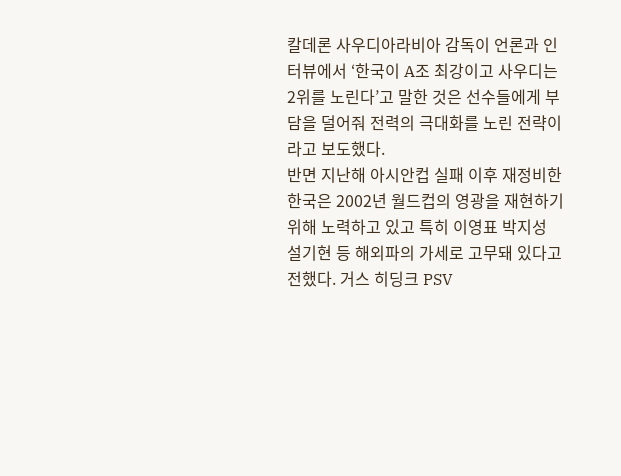칼데론 사우디아라비아 감독이 언론과 인터뷰에서 ‘한국이 A조 최강이고 사우디는 2위를 노린다’고 말한 것은 선수들에게 부담을 덜어줘 전력의 극대화를 노린 전략이라고 보도했다.
반면 지난해 아시안컵 실패 이후 재정비한 한국은 2002년 월드컵의 영광을 재현하기 위해 노력하고 있고 특히 이영표 박지성 설기현 등 해외파의 가세로 고무돼 있다고 전했다. 거스 히딩크 PSV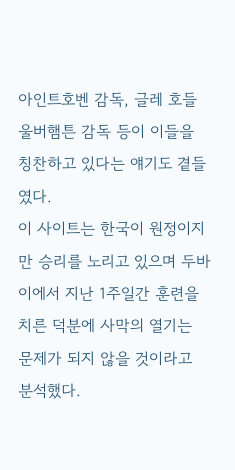아인트호벤 감독, 글레 호들 울버햄튼 감독 등이 이들을 칭찬하고 있다는 얘기도 곁들였다.
이 사이트는 한국이 원정이지만 승리를 노리고 있으며 두바이에서 지난 1주일간 훈련을 치른 덕분에 사막의 열기는 문제가 되지 않을 것이라고 분석했다.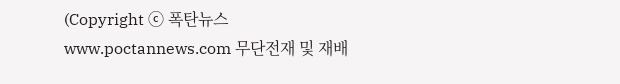(Copyright ⓒ 폭탄뉴스 www.poctannews.com 무단전재 및 재배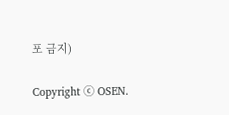포 금지)

Copyright ⓒ OSEN.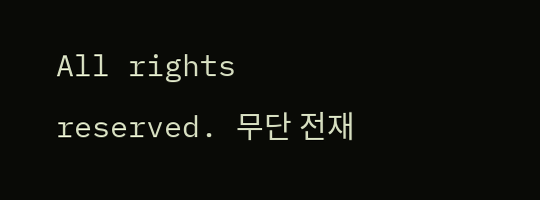All rights reserved. 무단 전재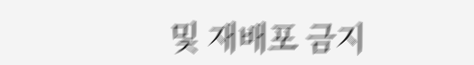및 재배포 금지